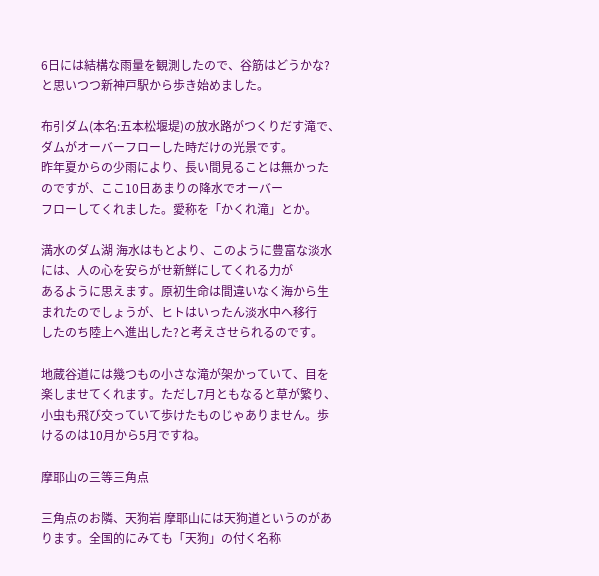6日には結構な雨量を観測したので、谷筋はどうかな?と思いつつ新神戸駅から歩き始めました。

布引ダム(本名:五本松堰堤)の放水路がつくりだす滝で、ダムがオーバーフローした時だけの光景です。
昨年夏からの少雨により、長い間見ることは無かったのですが、ここ10日あまりの降水でオーバー
フローしてくれました。愛称を「かくれ滝」とか。

満水のダム湖 海水はもとより、このように豊富な淡水には、人の心を安らがせ新鮮にしてくれる力が
あるように思えます。原初生命は間違いなく海から生まれたのでしょうが、ヒトはいったん淡水中へ移行
したのち陸上へ進出した?と考えさせられるのです。

地蔵谷道には幾つもの小さな滝が架かっていて、目を楽しませてくれます。ただし7月ともなると草が繁り、
小虫も飛び交っていて歩けたものじゃありません。歩けるのは10月から5月ですね。

摩耶山の三等三角点

三角点のお隣、天狗岩 摩耶山には天狗道というのがあります。全国的にみても「天狗」の付く名称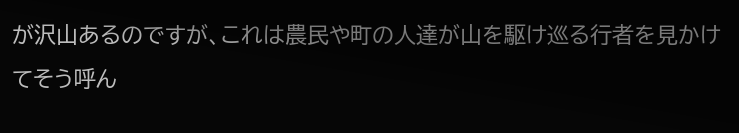が沢山あるのですが、これは農民や町の人達が山を駆け巡る行者を見かけてそう呼ん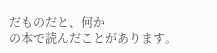だものだと、何か
の本で読んだことがあります。